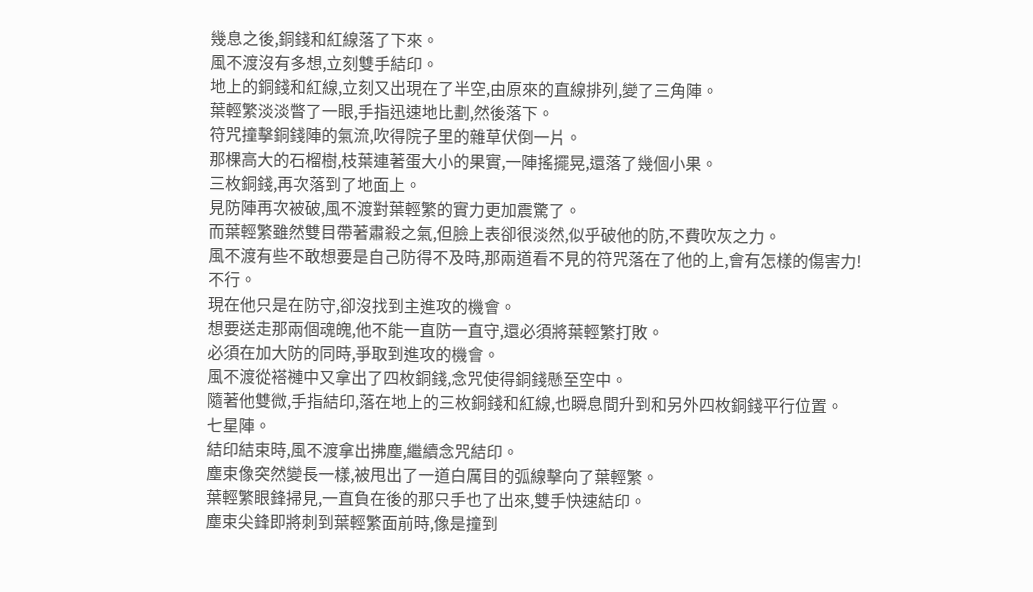幾息之後,銅錢和紅線落了下來。
風不渡沒有多想,立刻雙手結印。
地上的銅錢和紅線,立刻又出現在了半空,由原來的直線排列,變了三角陣。
葉輕繁淡淡瞥了一眼,手指迅速地比劃,然後落下。
符咒撞擊銅錢陣的氣流,吹得院子里的雜草伏倒一片。
那棵高大的石榴樹,枝葉連著蛋大小的果實,一陣搖擺晃,還落了幾個小果。
三枚銅錢,再次落到了地面上。
見防陣再次被破,風不渡對葉輕繁的實力更加震驚了。
而葉輕繁雖然雙目帶著肅殺之氣,但臉上表卻很淡然,似乎破他的防,不費吹灰之力。
風不渡有些不敢想要是自己防得不及時,那兩道看不見的符咒落在了他的上,會有怎樣的傷害力!
不行。
現在他只是在防守,卻沒找到主進攻的機會。
想要送走那兩個魂魄,他不能一直防一直守,還必須將葉輕繁打敗。
必須在加大防的同時,爭取到進攻的機會。
風不渡從褡褳中又拿出了四枚銅錢,念咒使得銅錢懸至空中。
隨著他雙微,手指結印,落在地上的三枚銅錢和紅線,也瞬息間升到和另外四枚銅錢平行位置。
七星陣。
結印結束時,風不渡拿出拂塵,繼續念咒結印。
塵束像突然變長一樣,被甩出了一道白厲目的弧線擊向了葉輕繁。
葉輕繁眼鋒掃見,一直負在後的那只手也了出來,雙手快速結印。
塵束尖鋒即將刺到葉輕繁面前時,像是撞到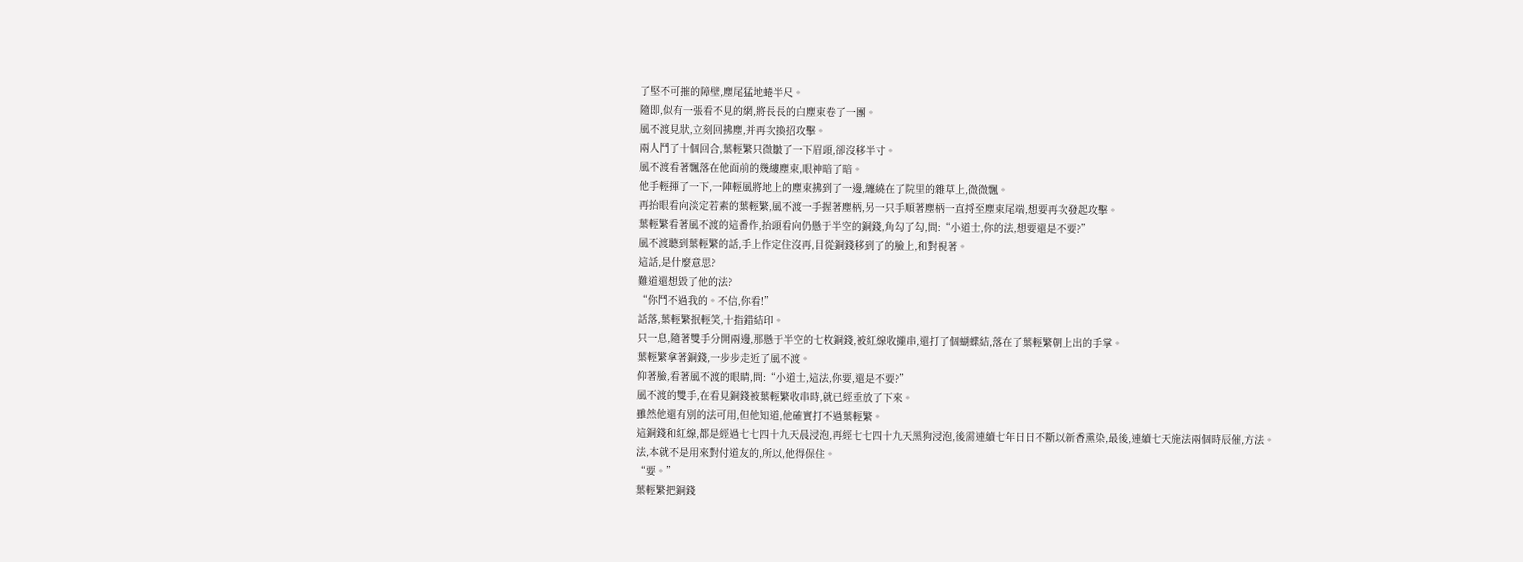了堅不可摧的障壁,塵尾猛地蜷半尺。
隨即,似有一張看不見的網,將長長的白塵束卷了一團。
風不渡見狀,立刻回拂塵,并再次換招攻擊。
兩人鬥了十個回合,葉輕繁只微皺了一下眉頭,卻沒移半寸。
風不渡看著飄落在他面前的幾縷塵束,眼神暗了暗。
他手輕揮了一下,一陣輕風將地上的塵束拂到了一邊,纏繞在了院里的雜草上,微微飄。
再抬眼看向淡定若素的葉輕繁,風不渡一手握著塵柄,另一只手順著塵柄一直捋至塵束尾端,想要再次發起攻擊。
葉輕繁看著風不渡的這番作,抬頭看向仍懸于半空的銅錢,角勾了勾,問:“小道士,你的法,想要還是不要?”
風不渡聽到葉輕繁的話,手上作定住沒再,目從銅錢移到了的臉上,和對視著。
這話,是什麼意思?
難道還想毀了他的法?
“你鬥不過我的。不信,你看!”
話落,葉輕繁抿輕笑,十指錯結印。
只一息,隨著雙手分開兩邊,那懸于半空的七枚銅錢,被紅線收攏串,還打了個蝴蝶結,落在了葉輕繁朝上出的手掌。
葉輕繁拿著銅錢,一步步走近了風不渡。
仰著臉,看著風不渡的眼睛,問:“小道士,這法,你要,還是不要?”
風不渡的雙手,在看見銅錢被葉輕繁收串時,就已經垂放了下來。
雖然他還有別的法可用,但他知道,他確實打不過葉輕繁。
這銅錢和紅線,都是經過七七四十九天晨浸泡,再經七七四十九天黑狗浸泡,後需連續七年日日不斷以新香熏染,最後,連續七天施法兩個時辰催,方法。
法,本就不是用來對付道友的,所以,他得保住。
“要。”
葉輕繁把銅錢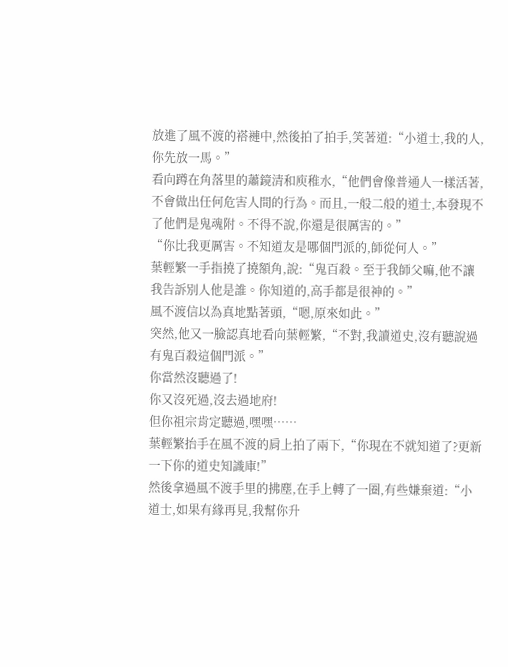放進了風不渡的褡褳中,然後拍了拍手,笑著道:“小道士,我的人,你先放一馬。”
看向蹲在角落里的蕭鏡清和庾稚水,“他們會像普通人一樣活著,不會做出任何危害人間的行為。而且,一般二般的道士,本發現不了他們是鬼魂附。不得不說,你還是很厲害的。”
“你比我更厲害。不知道友是哪個門派的,師從何人。”
葉輕繁一手指撓了撓額角,說:“鬼百殺。至于我師父嘛,他不讓我告訴別人他是誰。你知道的,高手都是很神的。”
風不渡信以為真地點著頭,“嗯,原來如此。”
突然,他又一臉認真地看向葉輕繁,“不對,我讀道史,沒有聽說過有鬼百殺這個門派。”
你當然沒聽過了!
你又沒死過,沒去過地府!
但你祖宗肯定聽過,嘿嘿……
葉輕繁抬手在風不渡的肩上拍了兩下,“你現在不就知道了?更新一下你的道史知識庫!”
然後拿過風不渡手里的拂塵,在手上轉了一圈,有些嫌棄道:“小道士,如果有緣再見,我幫你升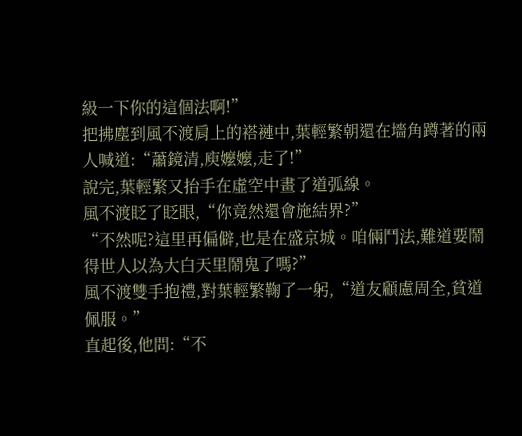級一下你的這個法啊!”
把拂塵到風不渡肩上的褡褳中,葉輕繁朝還在墻角蹲著的兩人喊道:“蕭鏡清,庾嬤嬤,走了!”
說完,葉輕繁又抬手在虛空中畫了道弧線。
風不渡眨了眨眼,“你竟然還會施結界?”
“不然呢?這里再偏僻,也是在盛京城。咱倆鬥法,難道要鬧得世人以為大白天里鬧鬼了嗎?”
風不渡雙手抱禮,對葉輕繁鞠了一躬,“道友顧慮周全,貧道佩服。”
直起後,他問:“不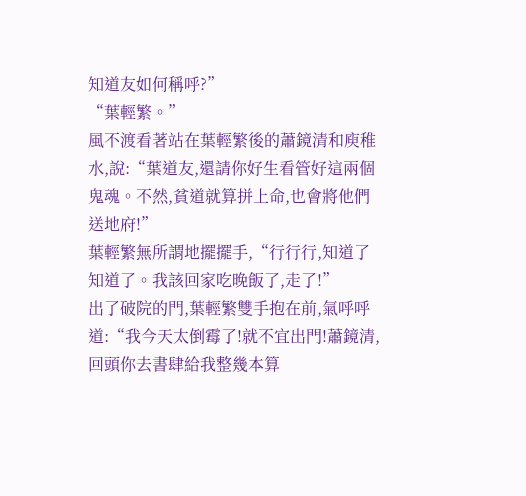知道友如何稱呼?”
“葉輕繁。”
風不渡看著站在葉輕繁後的蕭鏡清和庾稚水,說:“葉道友,還請你好生看管好這兩個鬼魂。不然,貧道就算拼上命,也會將他們送地府!”
葉輕繁無所謂地擺擺手,“行行行,知道了知道了。我該回家吃晚飯了,走了!”
出了破院的門,葉輕繁雙手抱在前,氣呼呼道:“我今天太倒霉了!就不宜出門!蕭鏡清,回頭你去書肆給我整幾本算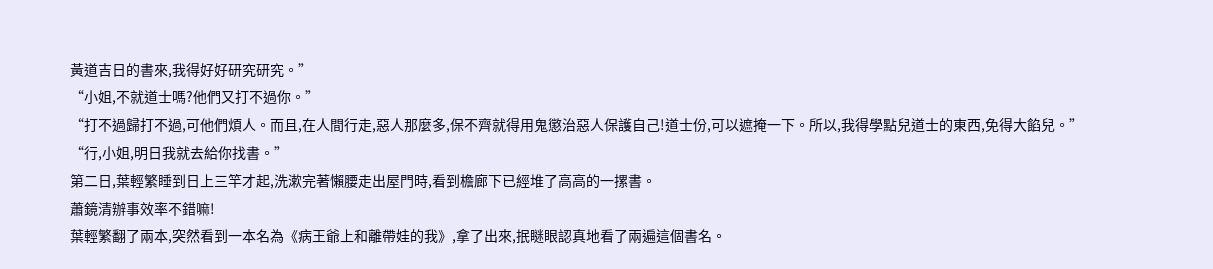黃道吉日的書來,我得好好研究研究。”
“小姐,不就道士嗎?他們又打不過你。”
“打不過歸打不過,可他們煩人。而且,在人間行走,惡人那麼多,保不齊就得用鬼懲治惡人保護自己!道士份,可以遮掩一下。所以,我得學點兒道士的東西,免得大餡兒。”
“行,小姐,明日我就去給你找書。”
第二日,葉輕繁睡到日上三竿才起,洗漱完著懶腰走出屋門時,看到檐廊下已經堆了高高的一摞書。
蕭鏡清辦事效率不錯嘛!
葉輕繁翻了兩本,突然看到一本名為《病王爺上和離帶娃的我》,拿了出來,抿瞇眼認真地看了兩遍這個書名。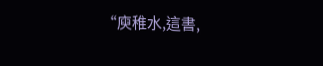“庾稚水,這書,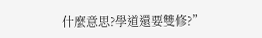什麼意思?學道還要雙修?”